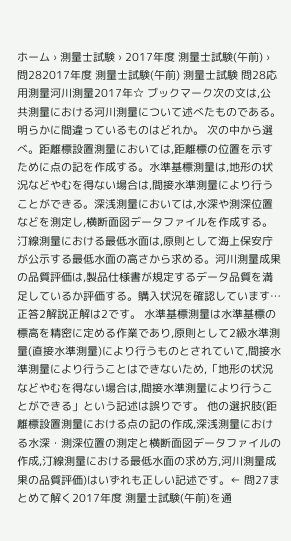ホーム › 測量士試験 › 2017年度 測量士試験(午前) › 問282017年度 測量士試験(午前) 測量士試験 問28応用測量河川測量2017年☆ ブックマーク次の文は,公共測量における河川測量について述べたものである。 明らかに間違っているものはどれか。 次の中から選べ。距離標設置測量においては,距離標の位置を示すために点の記を作成する。水準基標測量は,地形の状況などやむを得ない場合は,間接水準測量により行うことができる。深浅測量においては,水深や測深位置などを測定し,横断面図データファイルを作成する。汀線測量における最低水面は,原則として海上保安庁が公示する最低水面の高さから求める。河川測量成果の品質評価は,製品仕様書が規定するデータ品質を満足しているか評価する。購入状況を確認しています…正答2解説正解は2です。 水準基標測量は水準基標の標高を精密に定める作業であり,原則として2級水準測量(直接水準測量)により行うものとされていて,間接水準測量により行うことはできないため,「地形の状況などやむを得ない場合は,間接水準測量により行うことができる」という記述は誤りです。 他の選択肢(距離標設置測量における点の記の作成,深浅測量における水深・測深位置の測定と横断面図データファイルの作成,汀線測量における最低水面の求め方,河川測量成果の品質評価)はいずれも正しい記述です。← 問27まとめて解く2017年度 測量士試験(午前)を通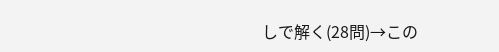しで解く(28問)→この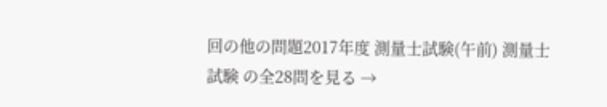回の他の問題2017年度 測量士試験(午前) 測量士試験 の全28問を見る →